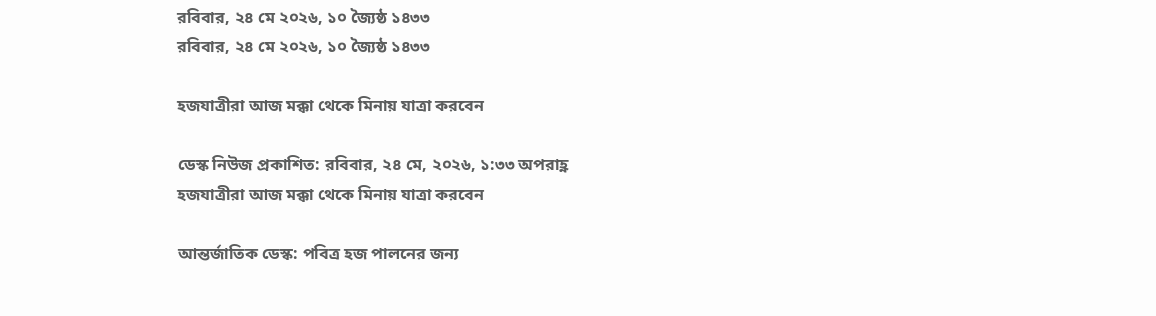রবিবার, ২৪ মে ২০২৬, ১০ জ্যৈষ্ঠ ১৪৩৩
রবিবার, ২৪ মে ২০২৬, ১০ জ্যৈষ্ঠ ১৪৩৩

হজযাত্রীরা আজ মক্কা থেকে মিনায় যাত্রা করবেন

ডেস্ক নিউজ প্রকাশিত: রবিবার, ২৪ মে, ২০২৬, ১:৩৩ অপরাহ্ণ
হজযাত্রীরা আজ মক্কা থেকে মিনায় যাত্রা করবেন

আন্তর্জাতিক ডেস্ক: পবিত্র হজ পালনের জন্য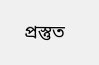প্রস্তুত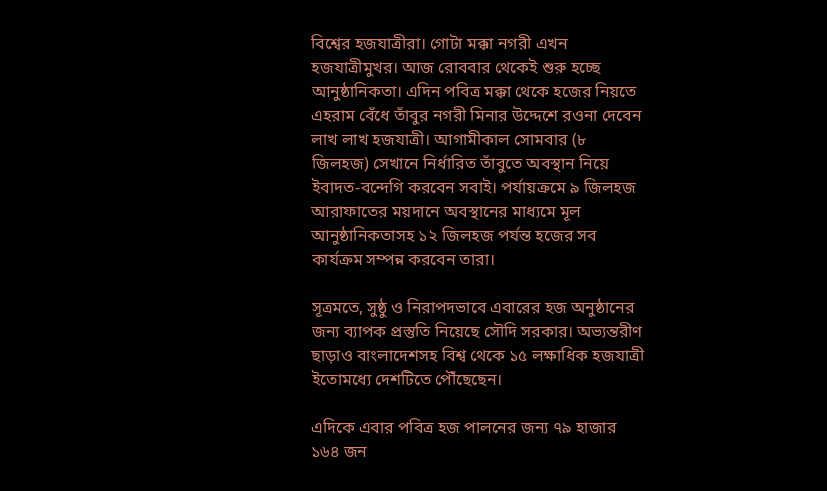বিশ্বের হজযাত্রীরা। গোটা মক্কা নগরী এখন হজযাত্রীমুখর। আজ রোববার থেকেই শুরু হচ্ছে আনুষ্ঠানিকতা। এদিন পবিত্র মক্কা থেকে হজের নিয়তে এহরাম বেঁধে তাঁবুর নগরী মিনার উদ্দেশে রওনা দেবেন লাখ লাখ হজযাত্রী। আগামীকাল সোমবার (৮ জিলহজ) সেখানে নির্ধারিত তাঁবুতে অবস্থান নিয়ে ইবাদত-বন্দেগি করবেন সবাই। পর্যায়ক্রমে ৯ জিলহজ আরাফাতের ময়দানে অবস্থানের মাধ্যমে মূল আনুষ্ঠানিকতাসহ ১২ জিলহজ পর্যন্ত হজের সব কার্যক্রম সম্পন্ন করবেন তারা।

সূত্রমতে, সুষ্ঠু ও নিরাপদভাবে এবারের হজ অনুষ্ঠানের জন্য ব্যাপক প্রস্তুতি নিয়েছে সৌদি সরকার। অভ্যন্তরীণ ছাড়াও বাংলাদেশসহ বিশ্ব থেকে ১৫ লক্ষাধিক হজযাত্রী ইতোমধ্যে দেশটিতে পৌঁছেছেন।

এদিকে এবার পবিত্র হজ পালনের জন্য ৭৯ হাজার ১৬৪ জন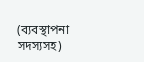(ব্যবস্থাপনা সদস্যসহ)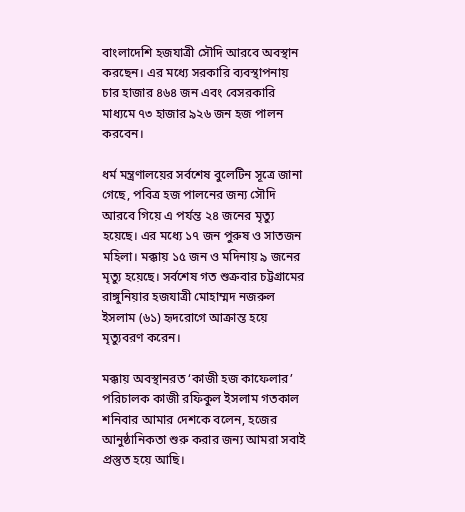বাংলাদেশি হজযাত্রী সৌদি আরবে অবস্থান করছেন। এর মধ্যে সরকারি ব্যবস্থাপনায় চার হাজার ৪৬৪ জন এবং বেসরকারি মাধ্যমে ৭৩ হাজার ৯২৬ জন হজ পালন করবেন।

ধর্ম মন্ত্রণালয়ের সর্বশেষ বুলেটিন সূত্রে জানা গেছে, পবিত্র হজ পালনের জন্য সৌদি আরবে গিয়ে এ পর্যন্ত ২৪ জনের মৃত্যু হয়েছে। এর মধ্যে ১৭ জন পুরুষ ও সাতজন মহিলা। মক্কায় ১৫ জন ও মদিনায় ৯ জনের মৃত্যু হয়েছে। সর্বশেষ গত শুক্রবার চট্টগ্রামের রাঙ্গুনিয়ার হজযাত্রী মোহাম্মদ নজরুল ইসলাম (৬১) হৃদরোগে আক্রান্ত হয়ে মৃত্যুবরণ করেন।

মক্কায় অবস্থানরত ‘কাজী হজ কাফেলার’ পরিচালক কাজী রফিকুল ইসলাম গতকাল শনিবার আমার দেশকে বলেন, হজের আনুষ্ঠানিকতা শুরু করার জন্য আমরা সবাই প্রস্তুত হয়ে আছি।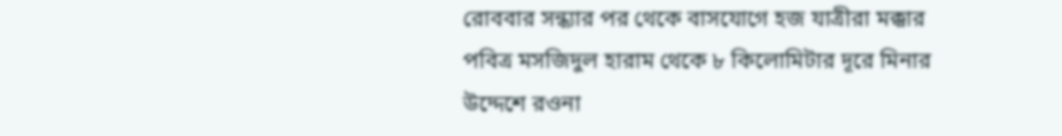রোববার সন্ধ্যার পর থেকে বাসযোগে হজ যাত্রীরা মক্কার পবিত্র মসজিদুল হারাম থেকে ৮ কিলোমিটার দূরে মিনার উদ্দেশে রওনা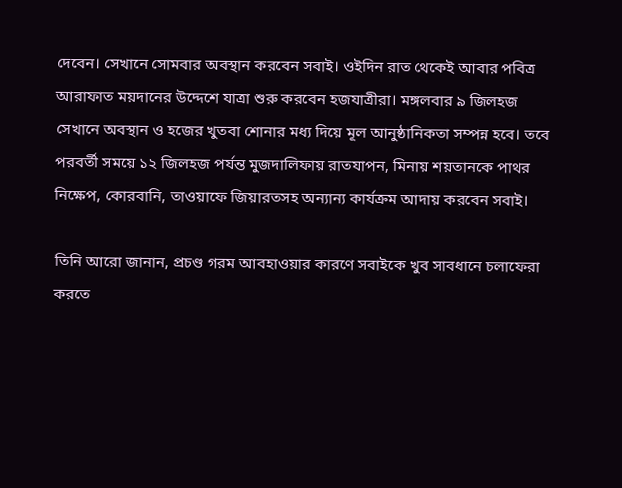দেবেন। সেখানে সোমবার অবস্থান করবেন সবাই। ওইদিন রাত থেকেই আবার পবিত্র আরাফাত ময়দানের উদ্দেশে যাত্রা শুরু করবেন হজযাত্রীরা। মঙ্গলবার ৯ জিলহজ সেখানে অবস্থান ও হজের খুতবা শোনার মধ্য দিয়ে মূল আনুষ্ঠানিকতা সম্পন্ন হবে। তবে পরবর্তী সময়ে ১২ জিলহজ পর্যন্ত মুজদালিফায় রাতযাপন, মিনায় শয়তানকে পাথর নিক্ষেপ, কোরবানি, তাওয়াফে জিয়ারতসহ অন্যান্য কার্যক্রম আদায় করবেন সবাই।

তিনি আরো জানান, প্রচণ্ড গরম আবহাওয়ার কারণে সবাইকে খুব সাবধানে চলাফেরা করতে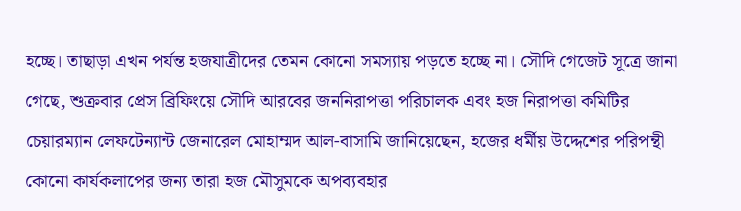হচ্ছে। তাছাড়া এখন পর্যন্ত হজযাত্রীদের তেমন কোনো সমস্যায় পড়তে হচ্ছে না। সৌদি গেজেট সূত্রে জানা গেছে, শুক্রবার প্রেস ব্রিফিংয়ে সৌদি আরবের জননিরাপত্তা পরিচালক এবং হজ নিরাপত্তা কমিটির চেয়ারম্যান লেফটেন্যান্ট জেনারেল মোহাম্মদ আল-বাসামি জানিয়েছেন, হজের ধর্মীয় উদ্দেশের পরিপন্থী কোনো কার্যকলাপের জন্য তারা হজ মৌসুমকে অপব্যবহার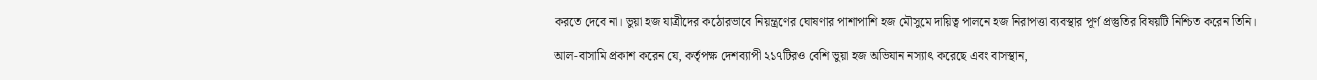করতে দেবে না। ভুয়া হজ যাত্রীদের কঠোরভাবে নিয়ন্ত্রণের ঘোষণার পাশাপাশি হজ মৌসুমে দায়িত্ব পালনে হজ নিরাপত্তা ব্যবস্থার পূর্ণ প্রস্তুতির বিষয়টি নিশ্চিত করেন তিনি।

আল-বাসামি প্রকাশ করেন যে, কর্তৃপক্ষ দেশব্যাপী ২১৭টিরও বেশি ভুয়া হজ অভিযান নস্যাৎ করেছে এবং বাসস্থান,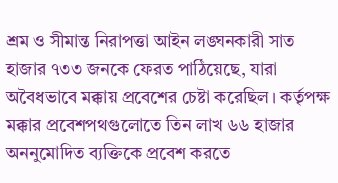শ্রম ও সীমান্ত নিরাপত্তা আইন লঙ্ঘনকারী সাত হাজার ৭৩৩ জনকে ফেরত পাঠিয়েছে, যারা অবৈধভাবে মক্কায় প্রবেশের চেষ্টা করেছিল। কর্তৃপক্ষ মক্কার প্রবেশপথগুলোতে তিন লাখ ৬৬ হাজার অননুমোদিত ব্যক্তিকে প্রবেশ করতে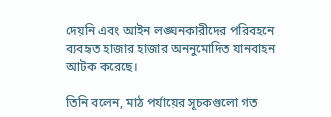দেয়নি এবং আইন লঙ্ঘনকারীদের পরিবহনে ব্যবহৃত হাজার হাজার অননুমোদিত যানবাহন আটক করেছে।

তিনি বলেন, মাঠ পর্যায়ের সূচকগুলো গত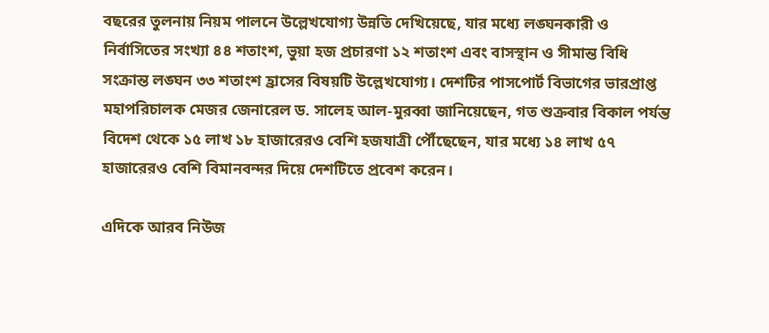বছরের তুলনায় নিয়ম পালনে উল্লেখযোগ্য উন্নতি দেখিয়েছে, যার মধ্যে লঙ্ঘনকারী ও নির্বাসিতের সংখ্যা ৪৪ শতাংশ, ভুয়া হজ প্রচারণা ১২ শতাংশ এবং বাসস্থান ও সীমান্ত বিধি সংক্রান্ত লঙ্ঘন ৩৩ শতাংশ হ্রাসের বিষয়টি উল্লেখযোগ্য। দেশটির পাসপোর্ট বিভাগের ভারপ্রাপ্ত মহাপরিচালক মেজর জেনারেল ড. সালেহ আল-মুরব্বা জানিয়েছেন, গত শুক্রবার বিকাল পর্যন্ত বিদেশ থেকে ১৫ লাখ ১৮ হাজারেরও বেশি হজযাত্রী পৌঁছেছেন, যার মধ্যে ১৪ লাখ ৫৭ হাজারেরও বেশি বিমানবন্দর দিয়ে দেশটিতে প্রবেশ করেন।

এদিকে আরব নিউজ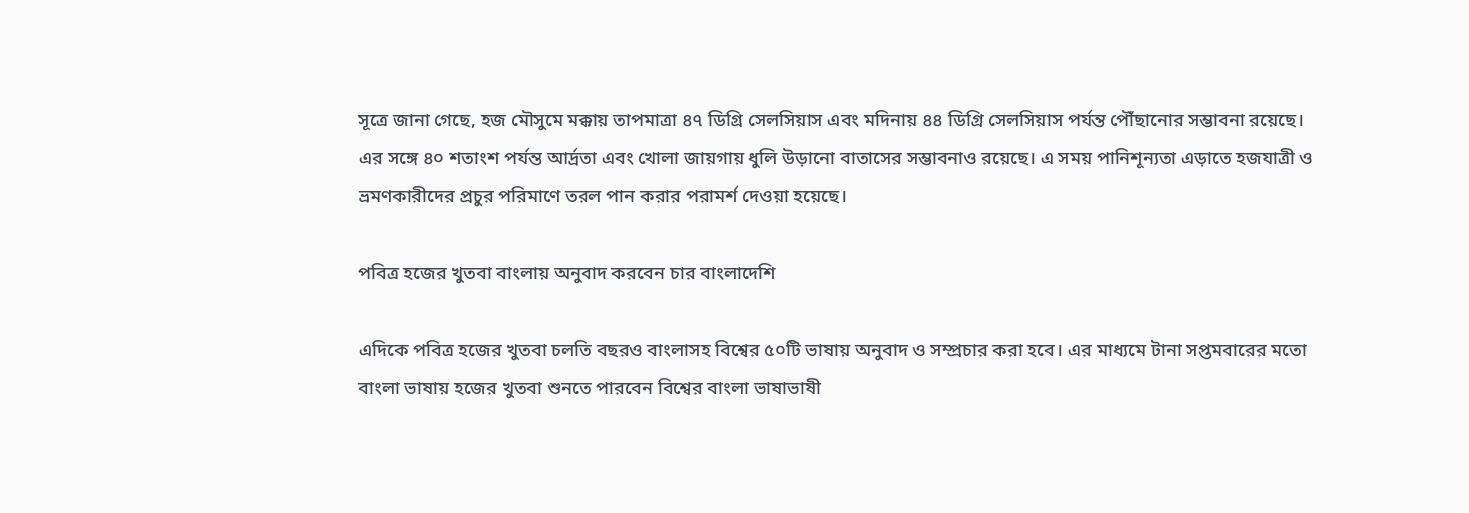সূত্রে জানা গেছে, হজ মৌসুমে মক্কায় তাপমাত্রা ৪৭ ডিগ্রি সেলসিয়াস এবং মদিনায় ৪৪ ডিগ্রি সেলসিয়াস পর্যন্ত পৌঁছানোর সম্ভাবনা রয়েছে। এর সঙ্গে ৪০ শতাংশ পর্যন্ত আর্দ্রতা এবং খোলা জায়গায় ধুলি উড়ানো বাতাসের সম্ভাবনাও রয়েছে। এ সময় পানিশূন্যতা এড়াতে হজযাত্রী ও ভ্রমণকারীদের প্রচুর পরিমাণে তরল পান করার পরামর্শ দেওয়া হয়েছে।

পবিত্র হজের খুতবা বাংলায় অনুবাদ করবেন চার বাংলাদেশি

এদিকে পবিত্র হজের খুতবা চলতি বছরও বাংলাসহ বিশ্বের ৫০টি ভাষায় অনুবাদ ও সম্প্রচার করা হবে। এর মাধ্যমে টানা সপ্তমবারের মতো বাংলা ভাষায় হজের খুতবা শুনতে পারবেন বিশ্বের বাংলা ভাষাভাষী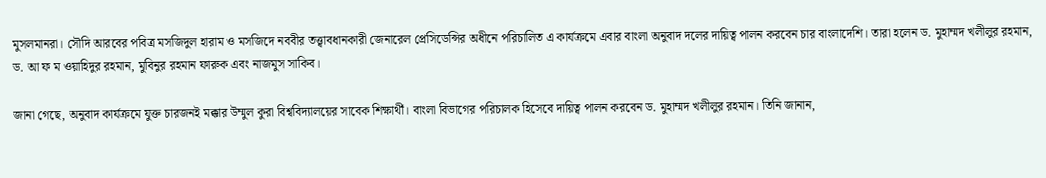মুসলমানরা। সৌদি আরবের পবিত্র মসজিদুল হারাম ও মসজিদে নববীর তত্ত্বাবধানকারী জেনারেল প্রেসিডেন্সির অধীনে পরিচালিত এ কার্যক্রমে এবার বাংলা অনুবাদ দলের দায়িত্ব পালন করবেন চার বাংলাদেশি। তারা হলেন ড. মুহাম্মদ খলীলুর রহমান, ড. আ ফ ম ওয়াহিদুর রহমান, মুবিনুর রহমান ফারুক এবং নাজমুস সাকিব।

জানা গেছে, অনুবাদ কার্যক্রমে যুক্ত চারজনই মক্কার উম্মুল কুরা বিশ্ববিদ্যালয়ের সাবেক শিক্ষার্থী। বাংলা বিভাগের পরিচালক হিসেবে দায়িত্ব পালন করবেন ড. মুহাম্মদ খলীলুর রহমান। তিনি জানান,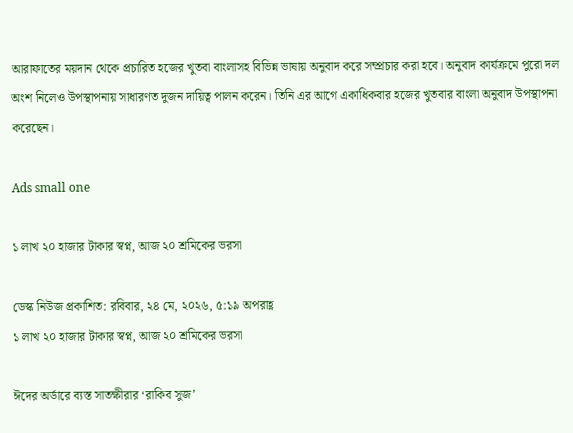আরাফাতের ময়দান থেকে প্রচারিত হজের খুতবা বাংলাসহ বিভিন্ন ভাষায় অনুবাদ করে সম্প্রচার করা হবে। অনুবাদ কার্যক্রমে পুরো দল অংশ নিলেও উপস্থাপনায় সাধারণত দুজন দায়িত্ব পালন করেন। তিনি এর আগে একাধিকবার হজের খুতবার বাংলা অনুবাদ উপস্থাপনা করেছেন।

Ads small one

১ লাখ ২০ হাজার টাকার স্বপ্ন, আজ ২০ শ্রমিকের ভরসা

ডেস্ক নিউজ প্রকাশিত: রবিবার, ২৪ মে, ২০২৬, ৫:১৯ অপরাহ্ণ
১ লাখ ২০ হাজার টাকার স্বপ্ন, আজ ২০ শ্রমিকের ভরসা

ঈদের অর্ডারে ব্যস্ত সাতক্ষীরার ‘রাকিব সুজ’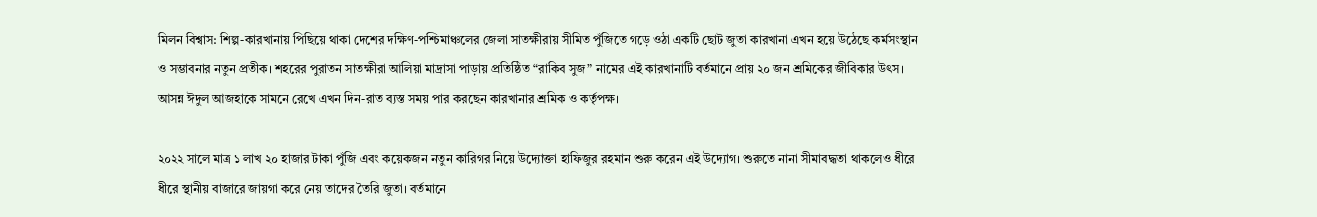মিলন বিশ্বাস: শিল্প-কারখানায় পিছিয়ে থাকা দেশের দক্ষিণ-পশ্চিমাঞ্চলের জেলা সাতক্ষীরায় সীমিত পুঁজিতে গড়ে ওঠা একটি ছোট জুতা কারখানা এখন হয়ে উঠেছে কর্মসংস্থান ও সম্ভাবনার নতুন প্রতীক। শহরের পুরাতন সাতক্ষীরা আলিয়া মাদ্রাসা পাড়ায় প্রতিষ্ঠিত “রাকিব সুজ” নামের এই কারখানাটি বর্তমানে প্রায় ২০ জন শ্রমিকের জীবিকার উৎস। আসন্ন ঈদুল আজহাকে সামনে রেখে এখন দিন-রাত ব্যস্ত সময় পার করছেন কারখানার শ্রমিক ও কর্তৃপক্ষ।

২০২২ সালে মাত্র ১ লাখ ২০ হাজার টাকা পুঁজি এবং কয়েকজন নতুন কারিগর নিয়ে উদ্যোক্তা হাফিজুর রহমান শুরু করেন এই উদ্যোগ। শুরুতে নানা সীমাবদ্ধতা থাকলেও ধীরে ধীরে স্থানীয় বাজারে জায়গা করে নেয় তাদের তৈরি জুতা। বর্তমানে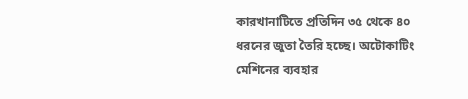কারখানাটিতে প্রতিদিন ৩৫ থেকে ৪০ ধরনের জুতা তৈরি হচ্ছে। অটোকাটিং মেশিনের ব্যবহার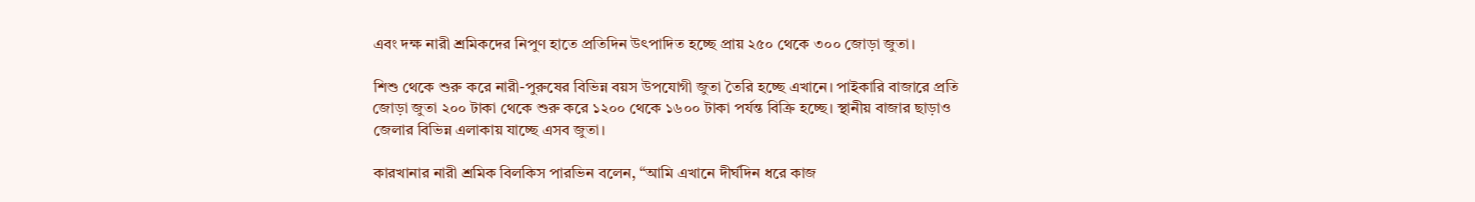এবং দক্ষ নারী শ্রমিকদের নিপুণ হাতে প্রতিদিন উৎপাদিত হচ্ছে প্রায় ২৫০ থেকে ৩০০ জোড়া জুতা।

শিশু থেকে শুরু করে নারী-পুরুষের বিভিন্ন বয়স উপযোগী জুতা তৈরি হচ্ছে এখানে। পাইকারি বাজারে প্রতি জোড়া জুতা ২০০ টাকা থেকে শুরু করে ১২০০ থেকে ১৬০০ টাকা পর্যন্ত বিক্রি হচ্ছে। স্থানীয় বাজার ছাড়াও জেলার বিভিন্ন এলাকায় যাচ্ছে এসব জুতা।

কারখানার নারী শ্রমিক বিলকিস পারভিন বলেন, “আমি এখানে দীর্ঘদিন ধরে কাজ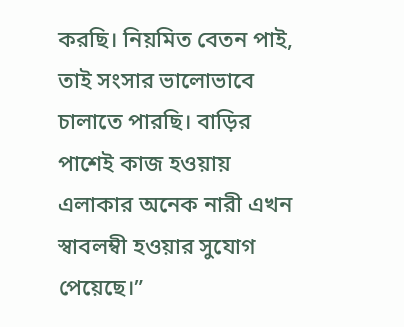করছি। নিয়মিত বেতন পাই, তাই সংসার ভালোভাবে চালাতে পারছি। বাড়ির পাশেই কাজ হওয়ায় এলাকার অনেক নারী এখন স্বাবলম্বী হওয়ার সুযোগ পেয়েছে।”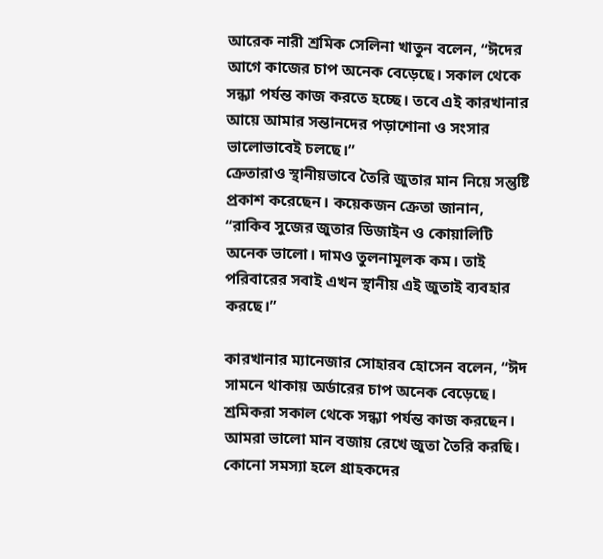আরেক নারী শ্রমিক সেলিনা খাতুন বলেন, “ঈদের আগে কাজের চাপ অনেক বেড়েছে। সকাল থেকে সন্ধ্যা পর্যন্ত কাজ করতে হচ্ছে। তবে এই কারখানার আয়ে আমার সন্তানদের পড়াশোনা ও সংসার ভালোভাবেই চলছে।”
ক্রেতারাও স্থানীয়ভাবে তৈরি জুতার মান নিয়ে সন্তুষ্টি প্রকাশ করেছেন। কয়েকজন ক্রেতা জানান, “রাকিব সুজের জুতার ডিজাইন ও কোয়ালিটি অনেক ভালো। দামও তুলনামূলক কম। তাই পরিবারের সবাই এখন স্থানীয় এই জুতাই ব্যবহার করছে।”

কারখানার ম্যানেজার সোহারব হোসেন বলেন, “ঈদ সামনে থাকায় অর্ডারের চাপ অনেক বেড়েছে। শ্রমিকরা সকাল থেকে সন্ধ্যা পর্যন্ত কাজ করছেন। আমরা ভালো মান বজায় রেখে জুতা তৈরি করছি। কোনো সমস্যা হলে গ্রাহকদের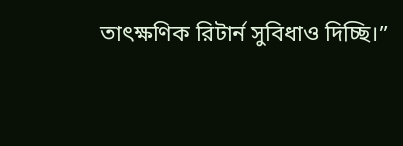তাৎক্ষণিক রিটার্ন সুবিধাও দিচ্ছি।”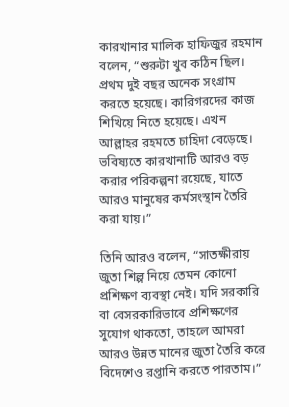কারখানার মালিক হাফিজুর রহমান বলেন, “শুরুটা খুব কঠিন ছিল। প্রথম দুই বছর অনেক সংগ্রাম করতে হয়েছে। কারিগরদের কাজ শিখিয়ে নিতে হয়েছে। এখন আল্লাহর রহমতে চাহিদা বেড়েছে। ভবিষ্যতে কারখানাটি আরও বড় করার পরিকল্পনা রয়েছে, যাতে আরও মানুষের কর্মসংস্থান তৈরি করা যায়।”

তিনি আরও বলেন, “সাতক্ষীরায় জুতা শিল্প নিয়ে তেমন কোনো প্রশিক্ষণ ব্যবস্থা নেই। যদি সরকারি বা বেসরকারিভাবে প্রশিক্ষণের সুযোগ থাকতো, তাহলে আমরা আরও উন্নত মানের জুতা তৈরি করে বিদেশেও রপ্তানি করতে পারতাম।”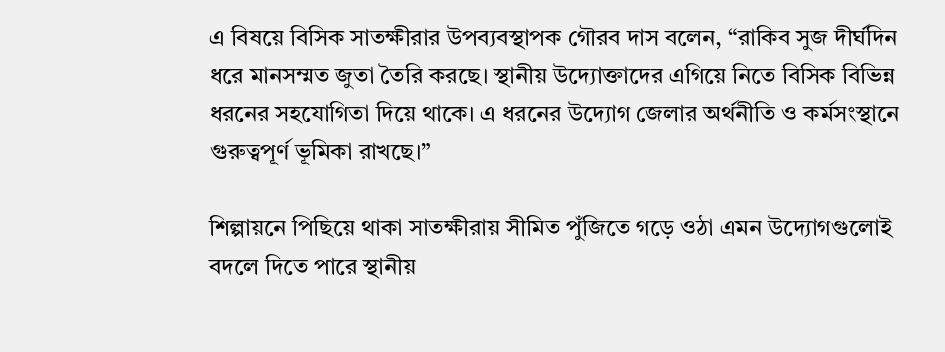এ বিষয়ে বিসিক সাতক্ষীরার উপব্যবস্থাপক গৌরব দাস বলেন, “রাকিব সুজ দীর্ঘদিন ধরে মানসম্মত জুতা তৈরি করছে। স্থানীয় উদ্যোক্তাদের এগিয়ে নিতে বিসিক বিভিন্ন ধরনের সহযোগিতা দিয়ে থাকে। এ ধরনের উদ্যোগ জেলার অর্থনীতি ও কর্মসংস্থানে গুরুত্বপূর্ণ ভূমিকা রাখছে।”

শিল্পায়নে পিছিয়ে থাকা সাতক্ষীরায় সীমিত পুঁজিতে গড়ে ওঠা এমন উদ্যোগগুলোই বদলে দিতে পারে স্থানীয়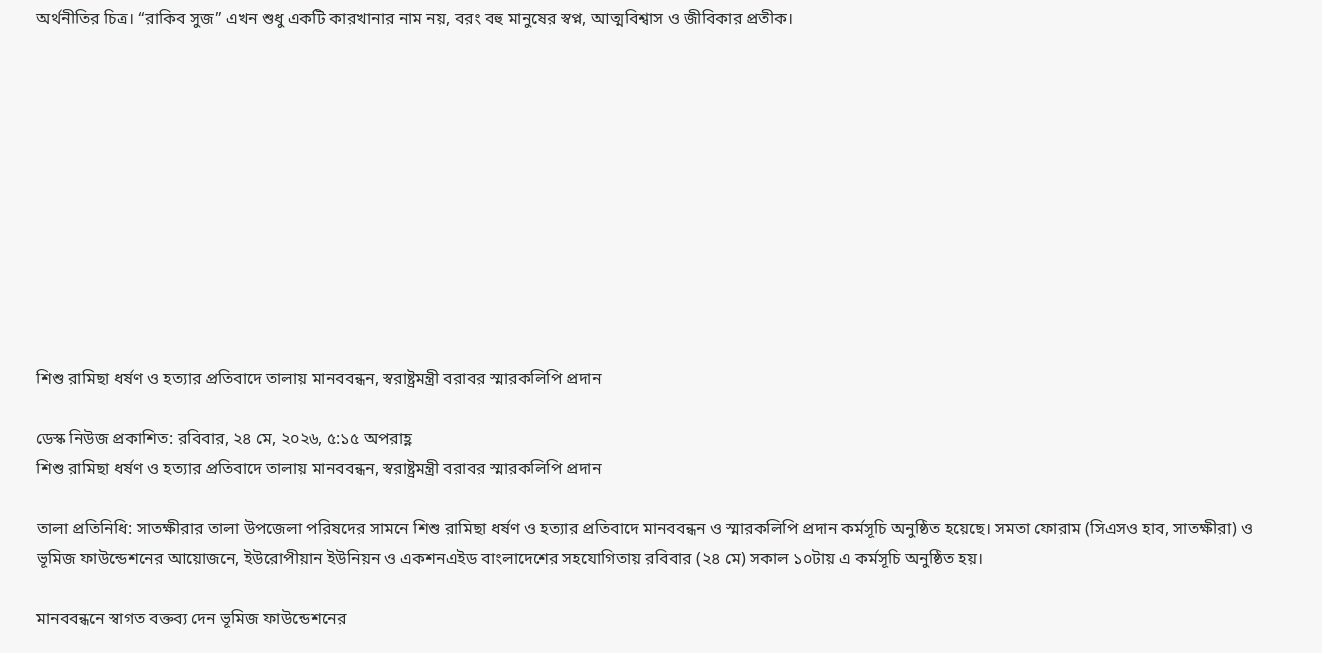অর্থনীতির চিত্র। “রাকিব সুজ” এখন শুধু একটি কারখানার নাম নয়, বরং বহু মানুষের স্বপ্ন, আত্মবিশ্বাস ও জীবিকার প্রতীক।











শিশু রামিছা ধর্ষণ ও হত্যার প্রতিবাদে তালায় মানববন্ধন, স্বরাষ্ট্রমন্ত্রী বরাবর স্মারকলিপি প্রদান

ডেস্ক নিউজ প্রকাশিত: রবিবার, ২৪ মে, ২০২৬, ৫:১৫ অপরাহ্ণ
শিশু রামিছা ধর্ষণ ও হত্যার প্রতিবাদে তালায় মানববন্ধন, স্বরাষ্ট্রমন্ত্রী বরাবর স্মারকলিপি প্রদান

তালা প্রতিনিধি: সাতক্ষীরার তালা উপজেলা পরিষদের সামনে শিশু রামিছা ধর্ষণ ও হত্যার প্রতিবাদে মানববন্ধন ও স্মারকলিপি প্রদান কর্মসূচি অনুষ্ঠিত হয়েছে। সমতা ফোরাম (সিএসও হাব, সাতক্ষীরা) ও ভূমিজ ফাউন্ডেশনের আয়োজনে, ইউরোপীয়ান ইউনিয়ন ও একশনএইড বাংলাদেশের সহযোগিতায় রবিবার (২৪ মে) সকাল ১০টায় এ কর্মসূচি অনুষ্ঠিত হয়।

মানববন্ধনে স্বাগত বক্তব্য দেন ভূমিজ ফাউন্ডেশনের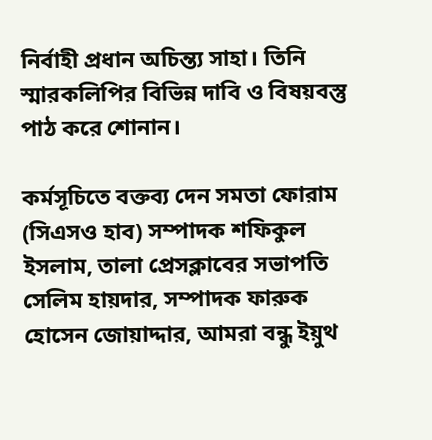নির্বাহী প্রধান অচিন্ত্য সাহা। তিনি স্মারকলিপির বিভিন্ন দাবি ও বিষয়বস্তু পাঠ করে শোনান।

কর্মসূচিতে বক্তব্য দেন সমতা ফোরাম (সিএসও হাব) সম্পাদক শফিকুল ইসলাম, তালা প্রেসক্লাবের সভাপতি সেলিম হায়দার, সম্পাদক ফারুক হোসেন জোয়াদ্দার, আমরা বন্ধু ইয়ুথ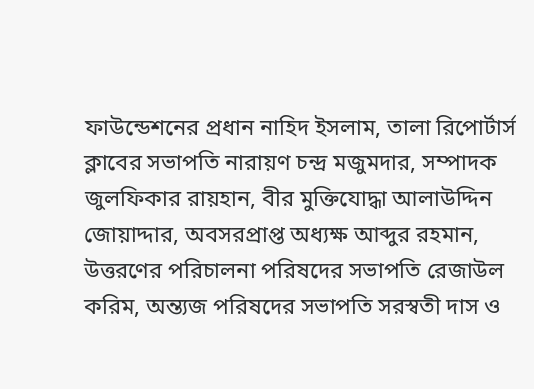ফাউন্ডেশনের প্রধান নাহিদ ইসলাম, তালা রিপোর্টার্স ক্লাবের সভাপতি নারায়ণ চন্দ্র মজুমদার, সম্পাদক জুলফিকার রায়হান, বীর মুক্তিযোদ্ধা আলাউদ্দিন জোয়াদ্দার, অবসরপ্রাপ্ত অধ্যক্ষ আব্দুর রহমান, উত্তরণের পরিচালনা পরিষদের সভাপতি রেজাউল করিম, অন্ত্যজ পরিষদের সভাপতি সরস্বতী দাস ও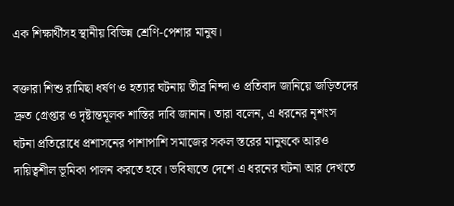এক শিক্ষার্থীসহ স্থানীয় বিভিন্ন শ্রেণি-পেশার মানুষ।

বক্তারা শিশু রামিছা ধর্ষণ ও হত্যার ঘটনায় তীব্র নিন্দা ও প্রতিবাদ জানিয়ে জড়িতদের দ্রুত গ্রেপ্তার ও দৃষ্টান্তমূলক শাস্তির দাবি জানান। তারা বলেন, এ ধরনের নৃশংস ঘটনা প্রতিরোধে প্রশাসনের পাশাপাশি সমাজের সকল স্তরের মানুষকে আরও দায়িত্বশীল ভূমিকা পালন করতে হবে। ভবিষ্যতে দেশে এ ধরনের ঘটনা আর দেখতে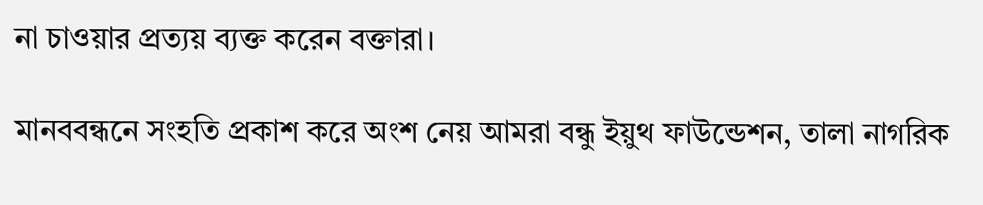না চাওয়ার প্রত্যয় ব্যক্ত করেন বক্তারা।

মানববন্ধনে সংহতি প্রকাশ করে অংশ নেয় আমরা বন্ধু ইয়ুথ ফাউন্ডেশন, তালা নাগরিক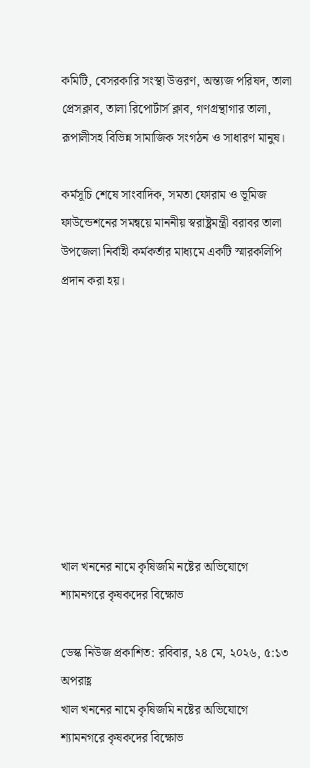কমিটি, বেসরকারি সংস্থা উত্তরণ, অন্ত্যজ পরিষদ, তালা প্রেসক্লাব, তালা রিপোর্টার্স ক্লাব, গণগ্রন্থাগার তালা, রূপালীসহ বিভিন্ন সামাজিক সংগঠন ও সাধারণ মানুষ।

কর্মসূচি শেষে সাংবাদিক, সমতা ফোরাম ও ভূমিজ ফাউন্ডেশনের সমন্বয়ে মাননীয় স্বরাষ্ট্রমন্ত্রী বরাবর তালা উপজেলা নির্বাহী কর্মকর্তার মাধ্যমে একটি স্মারকলিপি প্রদান করা হয়।









খাল খননের নামে কৃষিজমি নষ্টের অভিযোগে শ্যামনগরে কৃষকদের বিক্ষোভ

ডেস্ক নিউজ প্রকাশিত: রবিবার, ২৪ মে, ২০২৬, ৫:১৩ অপরাহ্ণ
খাল খননের নামে কৃষিজমি নষ্টের অভিযোগে শ্যামনগরে কৃষকদের বিক্ষোভ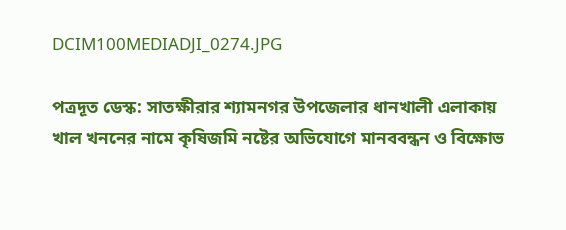DCIM100MEDIADJI_0274.JPG

পত্রদূত ডেস্ক: সাতক্ষীরার শ্যামনগর উপজেলার ধানখালী এলাকায় খাল খননের নামে কৃষিজমি নষ্টের অভিযোগে মানববন্ধন ও বিক্ষোভ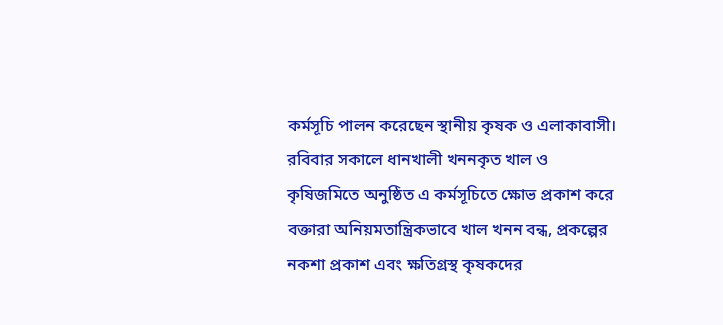কর্মসূচি পালন করেছেন স্থানীয় কৃষক ও এলাকাবাসী। রবিবার সকালে ধানখালী খননকৃত খাল ও কৃষিজমিতে অনুষ্ঠিত এ কর্মসূচিতে ক্ষোভ প্রকাশ করে বক্তারা অনিয়মতান্ত্রিকভাবে খাল খনন বন্ধ, প্রকল্পের নকশা প্রকাশ এবং ক্ষতিগ্রস্থ কৃষকদের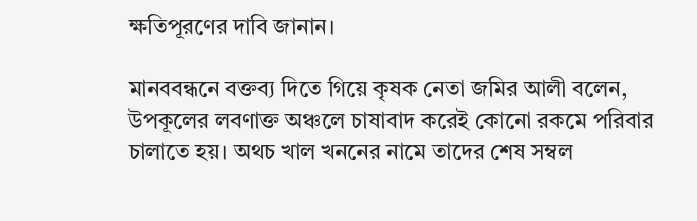ক্ষতিপূরণের দাবি জানান।

মানববন্ধনে বক্তব্য দিতে গিয়ে কৃষক নেতা জমির আলী বলেন, উপকূলের লবণাক্ত অঞ্চলে চাষাবাদ করেই কোনো রকমে পরিবার চালাতে হয়। অথচ খাল খননের নামে তাদের শেষ সম্বল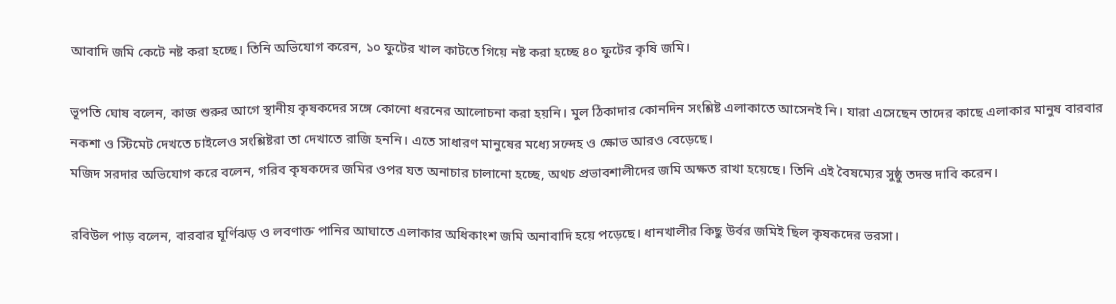আবাদি জমি কেটে নষ্ট করা হচ্ছে। তিনি অভিযোগ করেন, ১০ ফুটের খাল কাটতে গিয়ে নষ্ট করা হচ্ছে ৪০ ফুটের কৃষি জমি।

ভূপতি ঘোষ বলেন, কাজ শুরুর আগে স্থানীয় কৃষকদের সঙ্গে কোনো ধরনের আলোচনা করা হয়নি। মুল ঠিকাদার কোনদিন সংশ্লিষ্ট এলাকাতে আসেনই নি। যারা এসেছেন তাদের কাছে এলাকার মানুষ বারবার নকশা ও স্টিমেট দেখতে চাইলেও সংশ্লিষ্টরা তা দেখাতে রাজি হননি। এতে সাধারণ মানুষের মধ্যে সন্দেহ ও ক্ষোভ আরও বেড়েছে।
মজিদ সরদার অভিযোগ করে বলেন, গরিব কৃষকদের জমির ওপর যত অনাচার চালানো হচ্ছে, অথচ প্রভাবশালীদের জমি অক্ষত রাখা হয়েছে। তিনি এই বৈষম্যের সুষ্ঠু তদন্ত দাবি করেন।

রবিউল পাড় বলেন, বারবার ঘূর্ণিঝড় ও লবণাক্ত পানির আঘাতে এলাকার অধিকাংশ জমি অনাবাদি হয়ে পড়েছে। ধানখালীর কিছু উর্বর জমিই ছিল কৃষকদের ভরসা।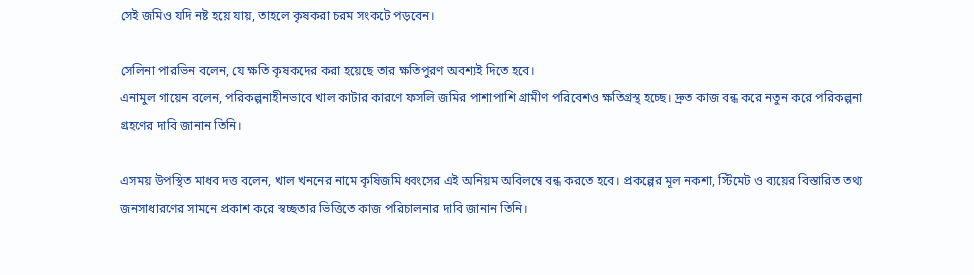সেই জমিও যদি নষ্ট হয়ে যায়, তাহলে কৃষকরা চরম সংকটে পড়বেন।

সেলিনা পারভিন বলেন, যে ক্ষতি কৃষকদের করা হয়েছে তার ক্ষতিপুরণ অবশ্যই দিতে হবে।
এনামুল গায়েন বলেন, পরিকল্পনাহীনভাবে খাল কাটার কারণে ফসলি জমির পাশাপাশি গ্রামীণ পরিবেশও ক্ষতিগ্রস্থ হচ্ছে। দ্রুত কাজ বন্ধ করে নতুন করে পরিকল্পনা গ্রহণের দাবি জানান তিনি।

এসময় উপস্থিত মাধব দত্ত বলেন, খাল খননের নামে কৃষিজমি ধ্বংসের এই অনিয়ম অবিলম্বে বন্ধ করতে হবে। প্রকল্পের মূল নকশা, স্টিমেট ও ব্যয়ের বিস্তারিত তথ্য জনসাধারণের সামনে প্রকাশ করে স্বচ্ছতার ভিত্তিতে কাজ পরিচালনার দাবি জানান তিনি।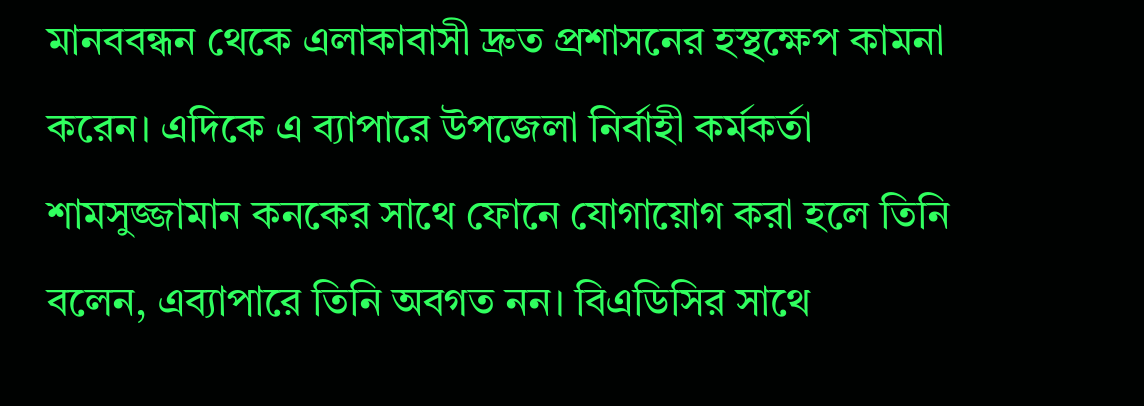মানববন্ধন থেকে এলাকাবাসী দ্রুত প্রশাসনের হস্থক্ষেপ কামনা করেন। এদিকে এ ব্যাপারে উপজেলা নির্বাহী কর্মকর্তা শামসুজ্জামান কনকের সাথে ফোনে যোগায়োগ করা হলে তিনি বলেন, এব্যাপারে তিনি অবগত নন। বিএডিসির সাথে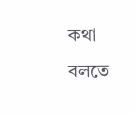কথা বলতে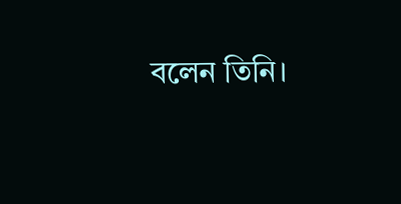বলেন তিনি।